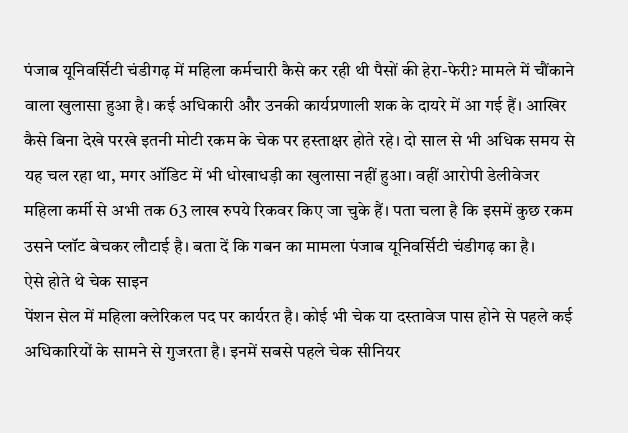पंजाब यूनिवर्सिटी चंडीगढ़ में महिला कर्मचारी कैसे कर रही थी पैसों की हेरा-फेरी? मामले में चौंकाने वाला खुलासा हुआ है। कई अधिकारी और उनकी कार्यप्रणाली शक के दायरे में आ गई हैं। आखिर कैसे बिना देखे परखे इतनी मोटी रकम के चेक पर हस्ताक्षर होते रहे। दो साल से भी अधिक समय से यह चल रहा था, मगर ऑडिट में भी धोखाधड़ी का खुलासा नहीं हुआ। वहीं आरोपी डेलीवेजर महिला कर्मी से अभी तक 63 लाख रुपये रिकवर किए जा चुके हैं। पता चला है कि इसमें कुछ रकम उसने प्लॉट बेचकर लौटाई है। बता दें कि गबन का मामला पंजाब यूनिवर्सिटी चंडीगढ़ का है।
ऐसे होते थे चेक साइन
पेंशन सेल में महिला क्लेरिकल पद पर कार्यरत है। कोई भी चेक या दस्तावेज पास होने से पहले कई अधिकारियों के सामने से गुजरता है। इनमें सबसे पहले चेक सीनियर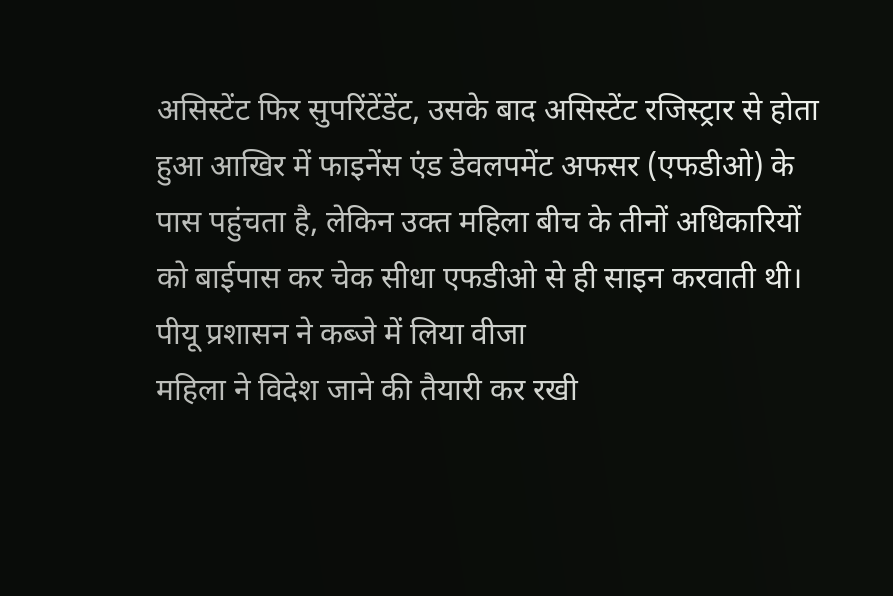असिस्टेंट फिर सुपरिंटेंडेंट, उसके बाद असिस्टेंट रजिस्ट्रार से होता हुआ आखिर में फाइनेंस एंड डेवलपमेंट अफसर (एफडीओ) के पास पहुंचता है, लेकिन उक्त महिला बीच के तीनों अधिकारियों को बाईपास कर चेक सीधा एफडीओ से ही साइन करवाती थी।
पीयू प्रशासन ने कब्जे में लिया वीजा
महिला ने विदेश जाने की तैयारी कर रखी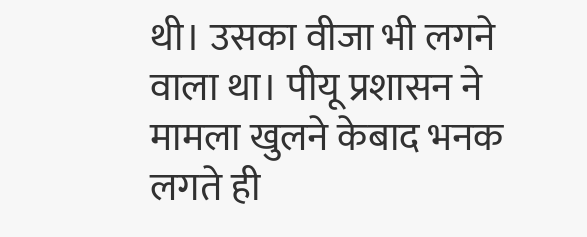थी। उसका वीजा भी लगने वाला था। पीयू प्रशासन ने मामला खुलने केबाद भनक लगते ही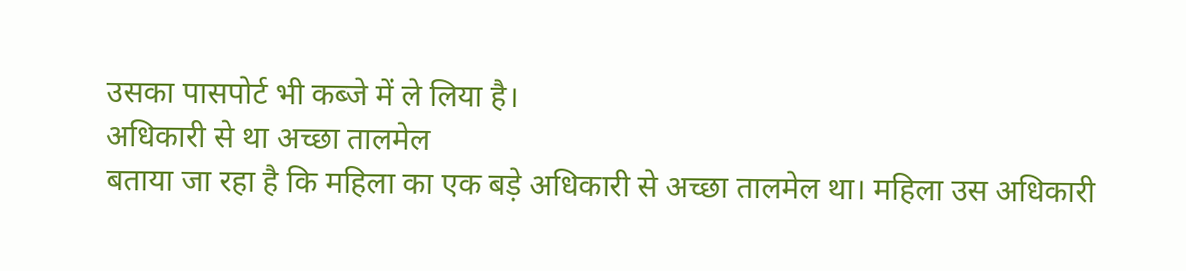उसका पासपोर्ट भी कब्जे में ले लिया है।
अधिकारी से था अच्छा तालमेल
बताया जा रहा है कि महिला का एक बड़े अधिकारी से अच्छा तालमेल था। महिला उस अधिकारी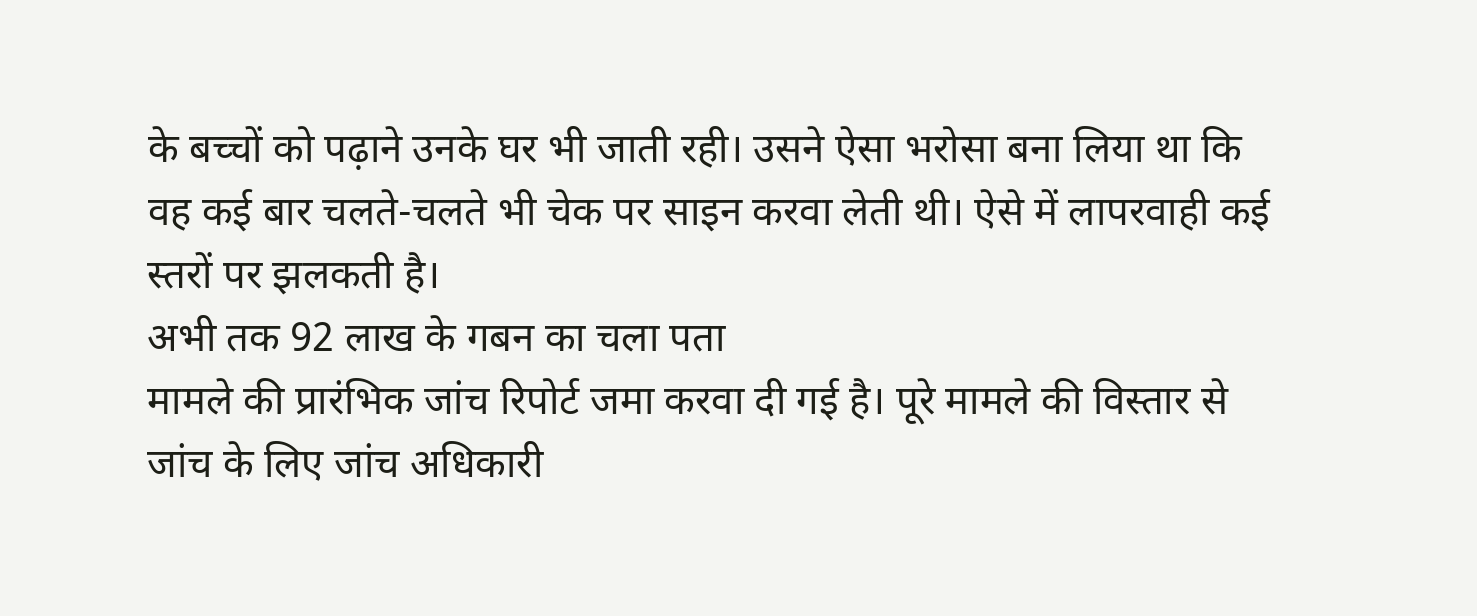के बच्चों को पढ़ाने उनके घर भी जाती रही। उसने ऐसा भरोसा बना लिया था कि वह कई बार चलते-चलते भी चेक पर साइन करवा लेती थी। ऐसे में लापरवाही कई स्तरों पर झलकती है।
अभी तक 92 लाख के गबन का चला पता
मामले की प्रारंभिक जांच रिपोर्ट जमा करवा दी गई है। पूरे मामले की विस्तार से जांच के लिए जांच अधिकारी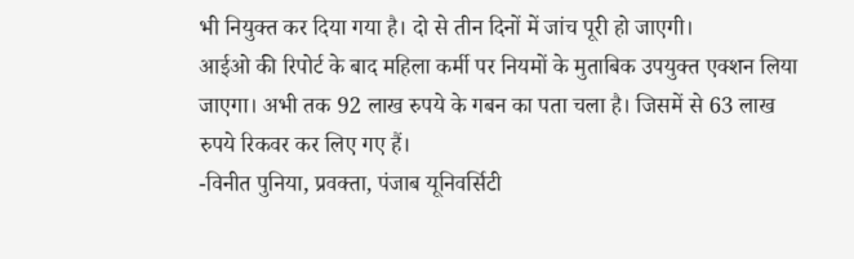भी नियुक्त कर दिया गया है। दो से तीन दिनों में जांच पूरी हो जाएगी।
आईओ की रिपोर्ट के बाद महिला कर्मी पर नियमों के मुताबिक उपयुक्त एक्शन लिया जाएगा। अभी तक 92 लाख रुपये के गबन का पता चला है। जिसमें से 63 लाख रुपये रिकवर कर लिए गए हैं।
-विनीत पुनिया, प्रवक्ता, पंजाब यूनिवर्सिटी